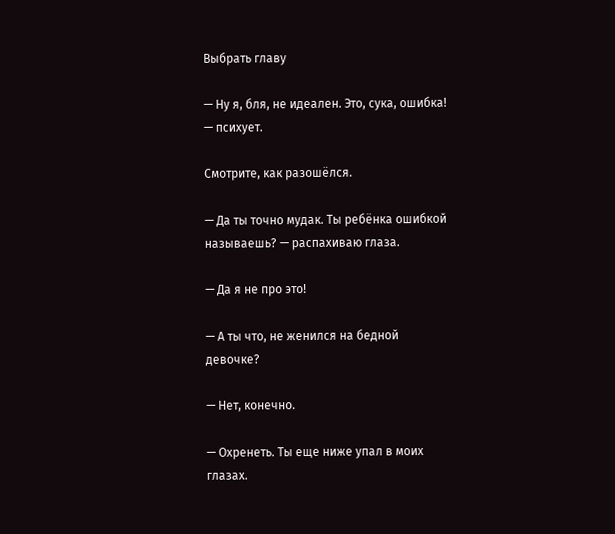Выбрать главу

— Ну я, бля, не идеален. Это, сука, ошибка! — психует.

Смотрите, как разошёлся.

— Да ты точно мудак. Ты ребёнка ошибкой называешь? — распахиваю глаза.

— Да я не про это!

— А ты что, не женился на бедной девочке?

— Нет, конечно.

— Охренеть. Ты еще ниже упал в моих глазах.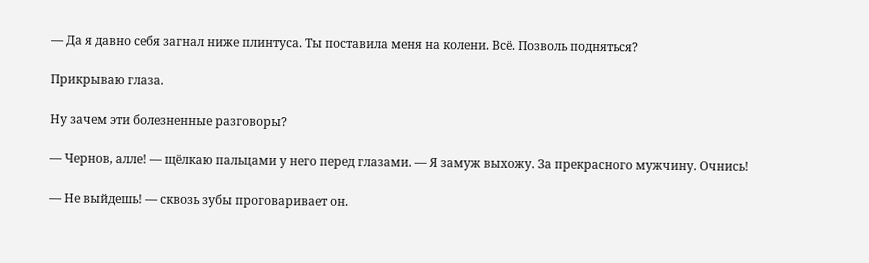— Да я давно себя загнал ниже плинтуса. Ты поставила меня на колени. Всё. Позволь подняться?

Прикрываю глаза.

Ну зачем эти болезненные разговоры?

— Чернов, алле! — щёлкаю пальцами у него перед глазами. — Я замуж выхожу. За прекрасного мужчину. Очнись!

— Не выйдешь! — сквозь зубы проговаривает он.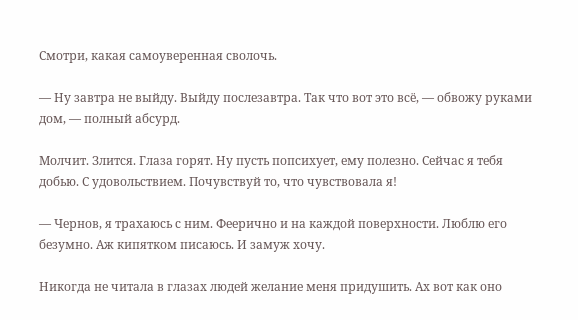Смотри, какая самоуверенная сволочь.

— Ну завтра не выйду. Выйду послезавтра. Так что вот это всё, — обвожу руками дом, — полный абсурд.

Молчит. Злится. Глаза горят. Ну пусть попсихует, ему полезно. Сейчас я тебя добью. С удовольствием. Почувствуй то, что чувствовала я!

— Чернов, я трахаюсь с ним. Феерично и на каждой поверхности. Люблю его безумно. Аж кипятком писаюсь. И замуж хочу.

Никогда не читала в глазах людей желание меня придушить. Ах вот как оно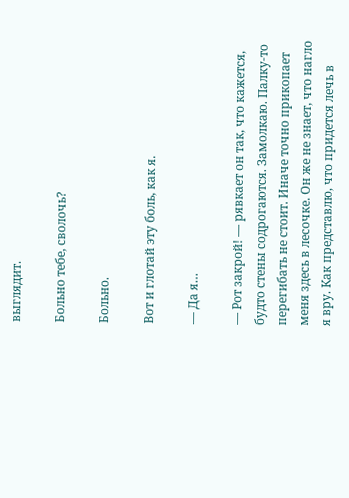выглядит.

Больно тебе, сволочь?

Больно.

Вот и глотай эту боль, как я.

— Да я…

— Рот закрой! — рявкает он так, что кажется, будто стены содрогаются. Замолкаю. Палку-то перегибать не стоит. Иначе точно прикопает меня здесь в лесочке. Он же не знает, что нагло я вру. Как представлю, что придется лечь в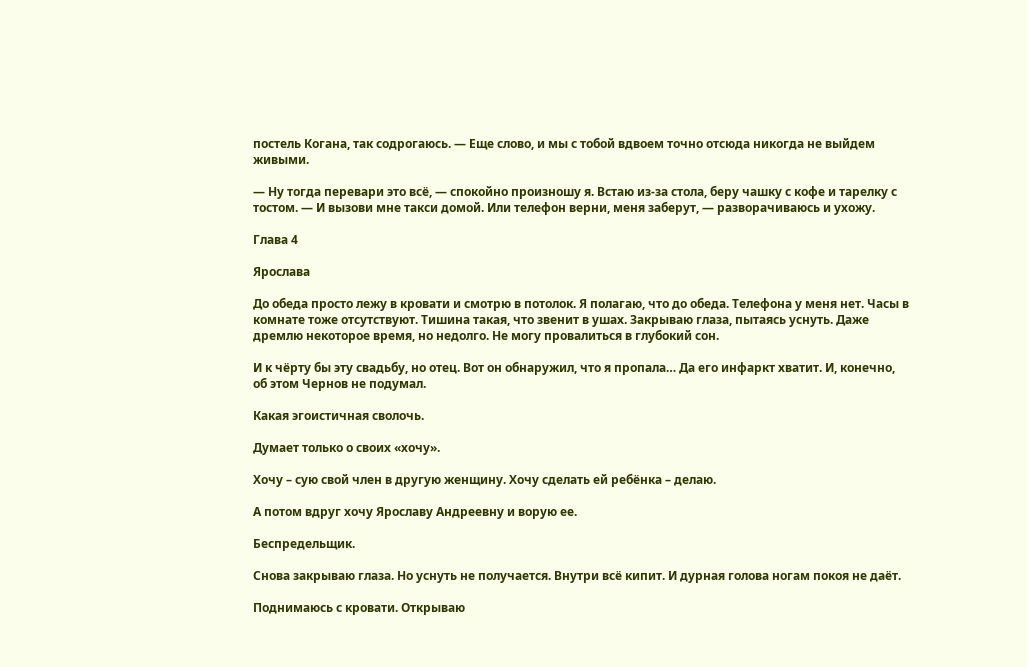постель Когана, так содрогаюсь. — Еще слово, и мы с тобой вдвоем точно отсюда никогда не выйдем живыми.

— Ну тогда перевари это всё, — спокойно произношу я. Встаю из-за стола, беру чашку с кофе и тарелку с тостом. — И вызови мне такси домой. Или телефон верни, меня заберут, — разворачиваюсь и ухожу.

Глава 4

Ярослава

До обеда просто лежу в кровати и смотрю в потолок. Я полагаю, что до обеда. Телефона у меня нет. Часы в комнате тоже отсутствуют. Тишина такая, что звенит в ушах. Закрываю глаза, пытаясь уснуть. Даже дремлю некоторое время, но недолго. Не могу провалиться в глубокий сон.

И к чёрту бы эту свадьбу, но отец. Вот он обнаружил, что я пропала… Да его инфаркт хватит. И, конечно, об этом Чернов не подумал.

Какая эгоистичная сволочь.

Думает только о своих «хочу».

Хочу – сую свой член в другую женщину. Хочу сделать ей ребёнка – делаю.

А потом вдруг хочу Ярославу Андреевну и ворую ее.

Беспредельщик.

Снова закрываю глаза. Но уснуть не получается. Внутри всё кипит. И дурная голова ногам покоя не даёт.

Поднимаюсь с кровати. Открываю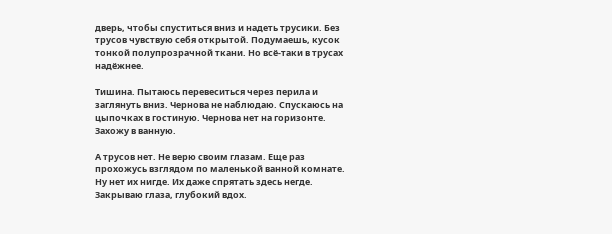дверь, чтобы спуститься вниз и надеть трусики. Без трусов чувствую себя открытой. Подумаешь, кусок тонкой полупрозрачной ткани. Но всё-таки в трусах надёжнее.

Тишина. Пытаюсь перевеситься через перила и заглянуть вниз. Чернова не наблюдаю. Спускаюсь на цыпочках в гостиную. Чернова нет на горизонте. Захожу в ванную.

А трусов нет. Не верю своим глазам. Еще раз прохожусь взглядом по маленькой ванной комнате. Ну нет их нигде. Их даже спрятать здесь негде. Закрываю глаза, глубокий вдох.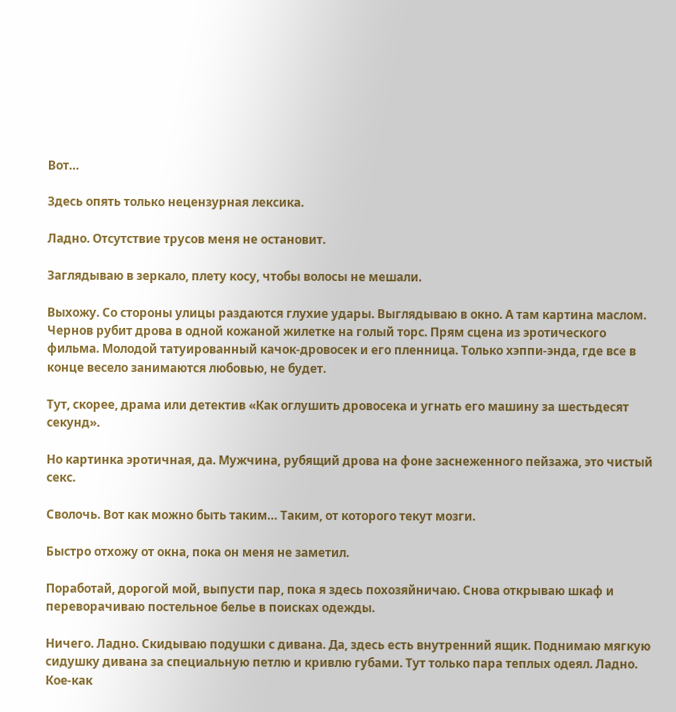Вот…

Здесь опять только нецензурная лексика.

Ладно. Отсутствие трусов меня не остановит.

Заглядываю в зеркало, плету косу, чтобы волосы не мешали.

Выхожу. Со стороны улицы раздаются глухие удары. Выглядываю в окно. А там картина маслом. Чернов рубит дрова в одной кожаной жилетке на голый торс. Прям сцена из эротического фильма. Молодой татуированный качок-дровосек и его пленница. Только хэппи-энда, где все в конце весело занимаются любовью, не будет.

Тут, скорее, драма или детектив «Как оглушить дровосека и угнать его машину за шестьдесят секунд».

Но картинка эротичная, да. Мужчина, рубящий дрова на фоне заснеженного пейзажа, это чистый секс.

Сволочь. Вот как можно быть таким… Таким, от которого текут мозги.

Быстро отхожу от окна, пока он меня не заметил.

Поработай, дорогой мой, выпусти пар, пока я здесь похозяйничаю. Снова открываю шкаф и переворачиваю постельное белье в поисках одежды.

Ничего. Ладно. Скидываю подушки с дивана. Да, здесь есть внутренний ящик. Поднимаю мягкую сидушку дивана за специальную петлю и кривлю губами. Тут только пара теплых одеял. Ладно. Кое-как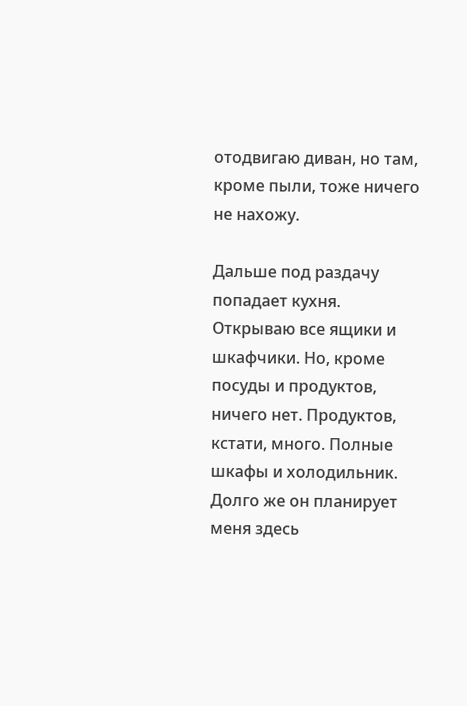отодвигаю диван, но там, кроме пыли, тоже ничего не нахожу.

Дальше под раздачу попадает кухня. Открываю все ящики и шкафчики. Но, кроме посуды и продуктов, ничего нет. Продуктов, кстати, много. Полные шкафы и холодильник. Долго же он планирует меня здесь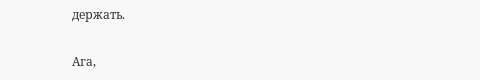держать.

Ага,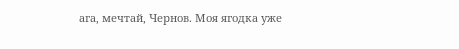ага, мечтай, Чернов. Моя ягодка уже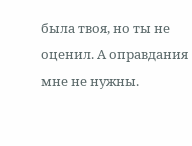была твоя, но ты не оценил. А оправдания мне не нужны.